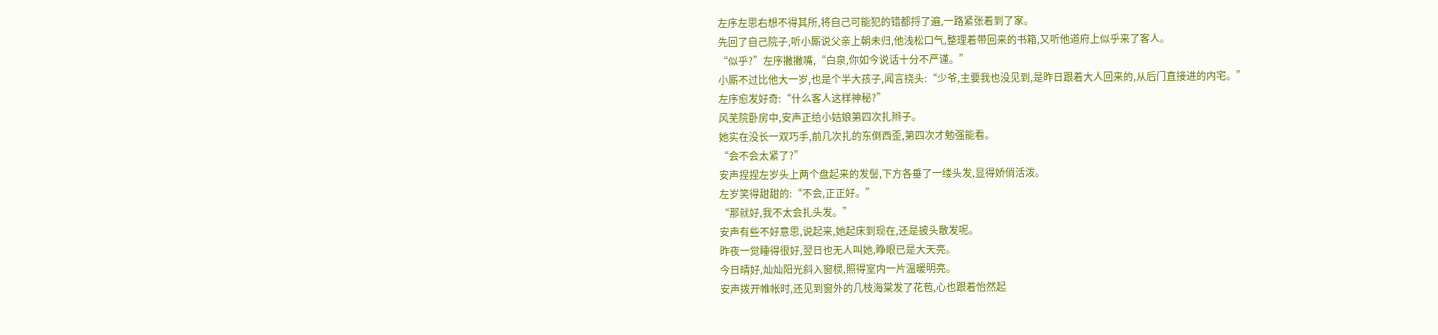左序左思右想不得其所,将自己可能犯的错都捋了遍,一路紧张着到了家。
先回了自己院子,听小厮说父亲上朝未归,他浅松口气,整理着带回来的书箱,又听他道府上似乎来了客人。
“似乎?”左序撇撇嘴,“白泉,你如今说话十分不严谨。”
小厮不过比他大一岁,也是个半大孩子,闻言挠头:“少爷,主要我也没见到,是昨日跟着大人回来的,从后门直接进的内宅。”
左序愈发好奇:“什么客人这样神秘?”
风芜院卧房中,安声正给小姑娘第四次扎辫子。
她实在没长一双巧手,前几次扎的东倒西歪,第四次才勉强能看。
“会不会太紧了?”
安声捏捏左岁头上两个盘起来的发髻,下方各垂了一缕头发,显得娇俏活泼。
左岁笑得甜甜的:“不会,正正好。”
“那就好,我不太会扎头发。”
安声有些不好意思,说起来,她起床到现在,还是披头散发呢。
昨夜一觉睡得很好,翌日也无人叫她,睁眼已是大天亮。
今日晴好,灿灿阳光斜入窗棂,照得室内一片温暖明亮。
安声拨开帷帐时,还见到窗外的几枝海棠发了花苞,心也跟着怡然起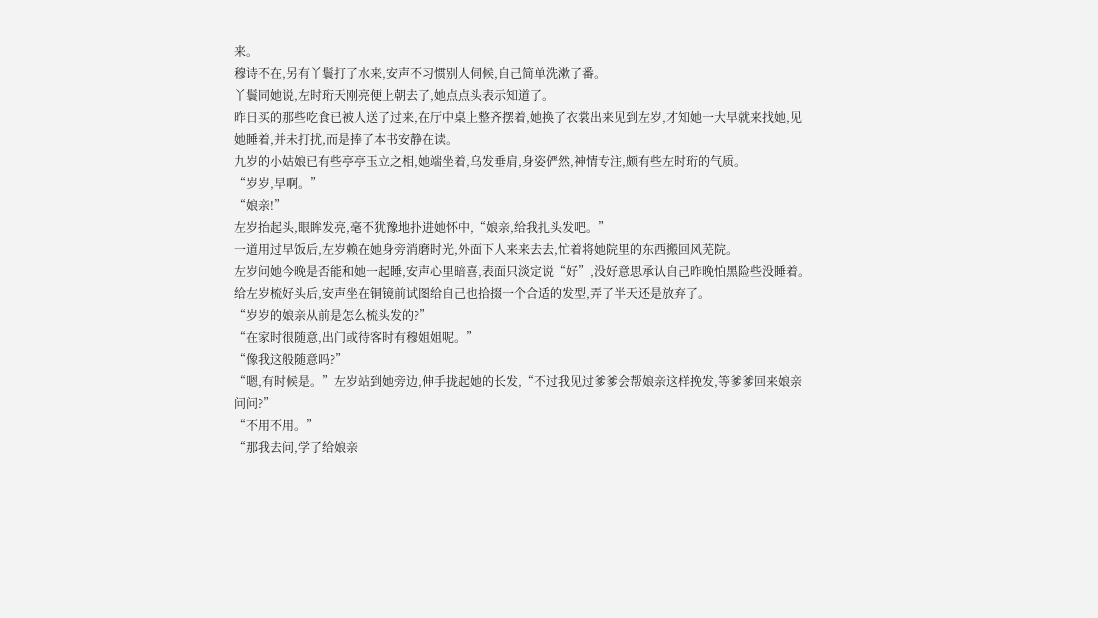来。
穆诗不在,另有丫鬟打了水来,安声不习惯别人伺候,自己简单洗漱了番。
丫鬟同她说,左时珩天刚亮便上朝去了,她点点头表示知道了。
昨日买的那些吃食已被人送了过来,在厅中桌上整齐摆着,她换了衣裳出来见到左岁,才知她一大早就来找她,见她睡着,并未打扰,而是捧了本书安静在读。
九岁的小姑娘已有些亭亭玉立之相,她端坐着,乌发垂肩,身姿俨然,神情专注,颇有些左时珩的气质。
“岁岁,早啊。”
“娘亲!”
左岁抬起头,眼眸发亮,毫不犹豫地扑进她怀中,“娘亲,给我扎头发吧。”
一道用过早饭后,左岁赖在她身旁消磨时光,外面下人来来去去,忙着将她院里的东西搬回风芜院。
左岁问她今晚是否能和她一起睡,安声心里暗喜,表面只淡定说“好”,没好意思承认自己昨晚怕黑险些没睡着。
给左岁梳好头后,安声坐在铜镜前试图给自己也拾掇一个合适的发型,弄了半天还是放弃了。
“岁岁的娘亲从前是怎么梳头发的?”
“在家时很随意,出门或待客时有穆姐姐呢。”
“像我这般随意吗?”
“嗯,有时候是。”左岁站到她旁边,伸手拢起她的长发,“不过我见过爹爹会帮娘亲这样挽发,等爹爹回来娘亲问问?”
“不用不用。”
“那我去问,学了给娘亲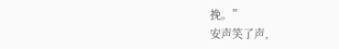挽。”
安声笑了声,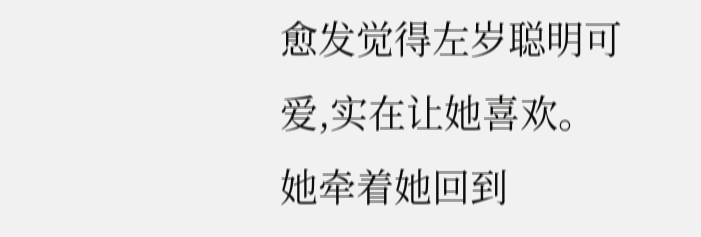愈发觉得左岁聪明可爱,实在让她喜欢。
她牵着她回到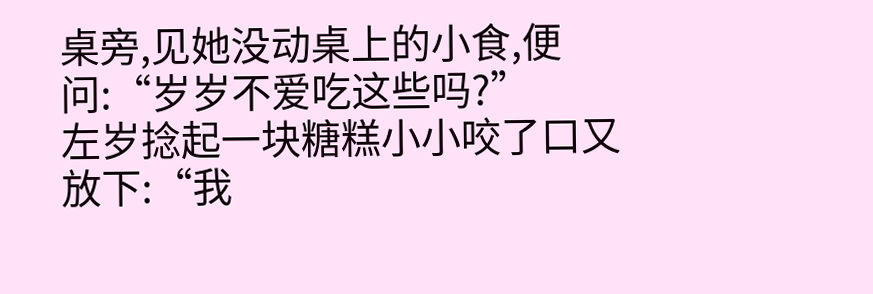桌旁,见她没动桌上的小食,便问:“岁岁不爱吃这些吗?”
左岁捻起一块糖糕小小咬了口又放下:“我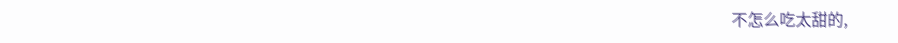不怎么吃太甜的,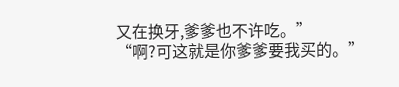又在换牙,爹爹也不许吃。”
“啊?可这就是你爹爹要我买的。”